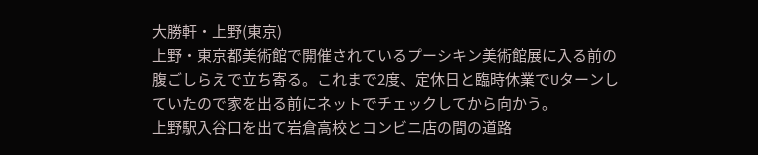大勝軒・上野(東京)
上野・東京都美術館で開催されているプーシキン美術館展に入る前の腹ごしらえで立ち寄る。これまで2度、定休日と臨時休業でUターンしていたので家を出る前にネットでチェックしてから向かう。
上野駅入谷口を出て岩倉高校とコンビニ店の間の道路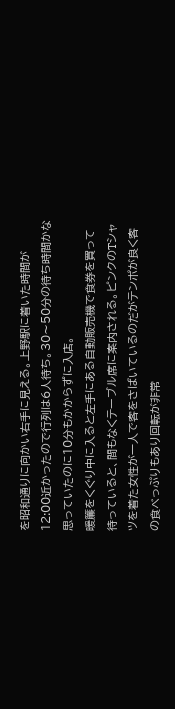を昭和通りに向かい右手に見える。上野駅に着いた時間が12:00近かったので行列は6人待ち。30〜50分の待ち時間かな思っていたのに10分もかからずに入店。
暖簾をくぐり中に入ると左手にある自動販売機で食券を買って待っていると、間もなくテーブル席に案内される。ピンクのTシャツを着た女性が一人で客をさばいているのだがテンポが良く客の食べっぷりもあり回転が非常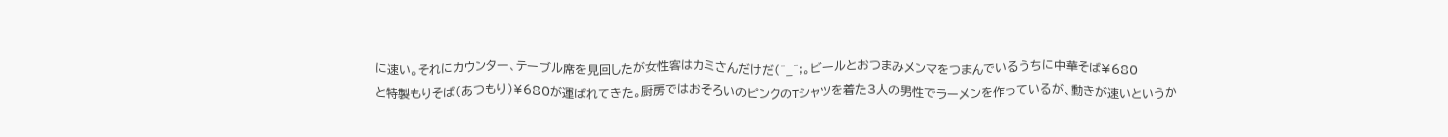に速い。それにカウンター、テーブル席を見回したが女性客はカミさんだけだ(^_^;。ビールとおつまみメンマをつまんでいるうちに中華そば¥680
と特製もりそば(あつもり)¥680が運ばれてきた。厨房ではおそろいのピンクのTシャツを着た3人の男性でラーメンを作っているが、動きが速いというか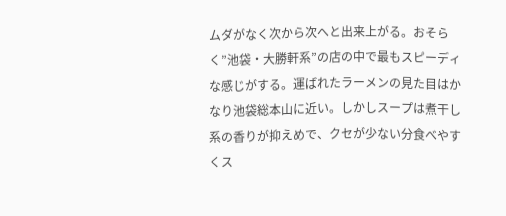ムダがなく次から次へと出来上がる。おそらく”池袋・大勝軒系”の店の中で最もスピーディな感じがする。運ばれたラーメンの見た目はかなり池袋総本山に近い。しかしスープは煮干し系の香りが抑えめで、クセが少ない分食べやすくス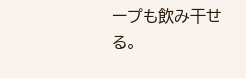ープも飲み干せる。